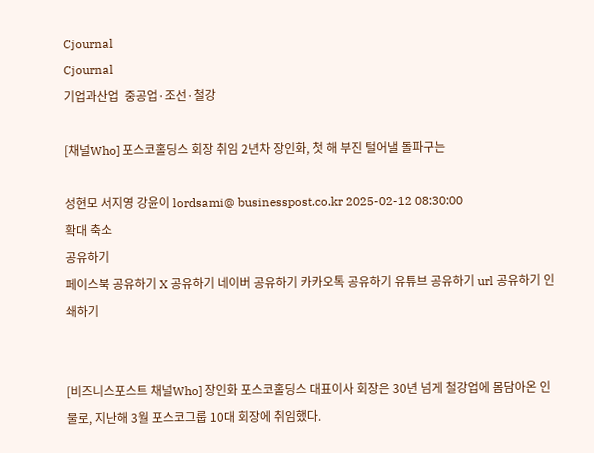Cjournal
Cjournal
기업과산업  중공업·조선·철강

[채널Who] 포스코홀딩스 회장 취임 2년차 장인화, 첫 해 부진 털어낼 돌파구는

성현모 서지영 강윤이 lordsami@ businesspost.co.kr 2025-02-12 08:30:00
확대 축소
공유하기
페이스북 공유하기 X 공유하기 네이버 공유하기 카카오톡 공유하기 유튜브 공유하기 url 공유하기 인쇄하기


[비즈니스포스트 채널Who] 장인화 포스코홀딩스 대표이사 회장은 30년 넘게 철강업에 몸담아온 인물로, 지난해 3월 포스코그룹 10대 회장에 취임했다.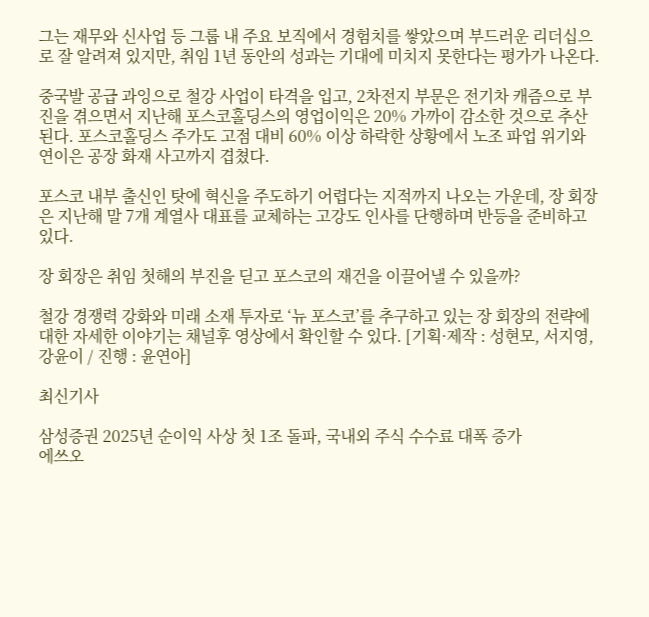그는 재무와 신사업 등 그룹 내 주요 보직에서 경험치를 쌓았으며 부드러운 리더십으로 잘 알려져 있지만, 취임 1년 동안의 성과는 기대에 미치지 못한다는 평가가 나온다.

중국발 공급 과잉으로 철강 사업이 타격을 입고, 2차전지 부문은 전기차 캐즘으로 부진을 겪으면서 지난해 포스코홀딩스의 영업이익은 20% 가까이 감소한 것으로 추산된다. 포스코홀딩스 주가도 고점 대비 60% 이상 하락한 상황에서 노조 파업 위기와 연이은 공장 화재 사고까지 겹쳤다.

포스코 내부 출신인 탓에 혁신을 주도하기 어렵다는 지적까지 나오는 가운데, 장 회장은 지난해 말 7개 계열사 대표를 교체하는 고강도 인사를 단행하며 반등을 준비하고 있다.

장 회장은 취임 첫해의 부진을 딛고 포스코의 재건을 이끌어낼 수 있을까?

철강 경쟁력 강화와 미래 소재 투자로 ‘뉴 포스코’를 추구하고 있는 장 회장의 전략에 대한 자세한 이야기는 채널후 영상에서 확인할 수 있다. [기획·제작 : 성현모, 서지영, 강윤이 / 진행 : 윤연아]

최신기사

삼성증권 2025년 순이익 사상 첫 1조 돌파, 국내외 주식 수수료 대폭 증가
에쓰오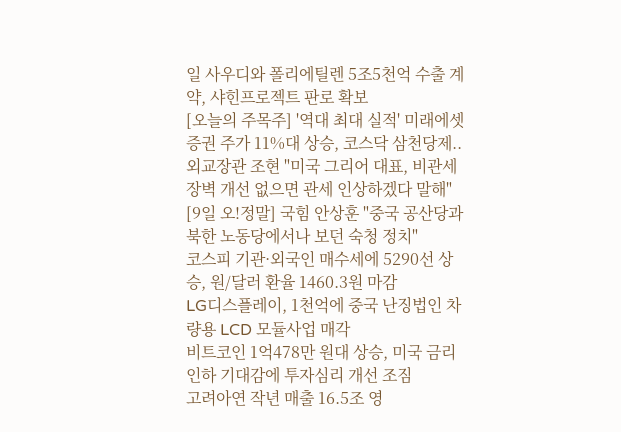일 사우디와 폴리에틸렌 5조5천억 수출 계약, 샤힌프로젝트 판로 확보
[오늘의 주목주] '역대 최대 실적' 미래에셋증권 주가 11%대 상승, 코스닥 삼천당제..
외교장관 조현 "미국 그리어 대표, 비관세장벽 개선 없으면 관세 인상하겠다 말해"
[9일 오!정말] 국힘 안상훈 "중국 공산당과 북한 노동당에서나 보던 숙청 정치"
코스피 기관·외국인 매수세에 5290선 상승, 원/달러 환율 1460.3원 마감
LG디스플레이, 1천억에 중국 난징법인 차량용 LCD 모듈사업 매각
비트코인 1억478만 원대 상승, 미국 금리인하 기대감에 투자심리 개선 조짐
고려아연 작년 매출 16.5조 영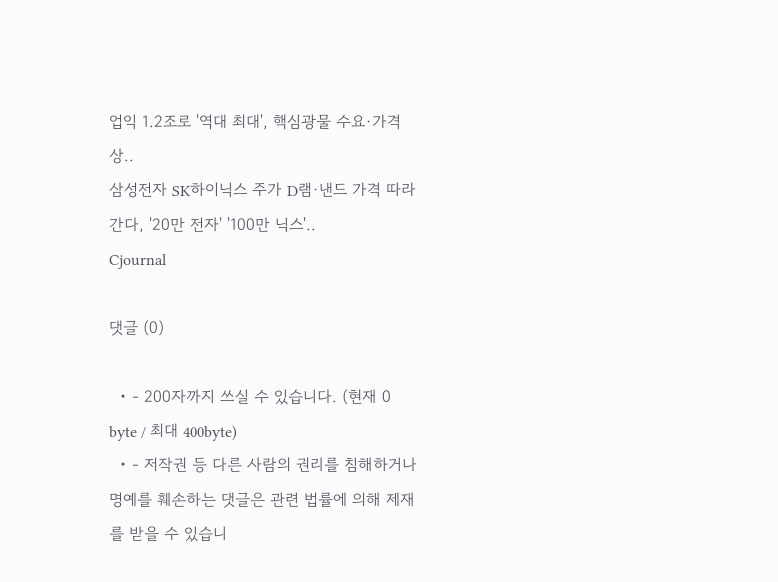업익 1.2조로 '역대 최대', 핵심광물 수요·가격 상..
삼성전자 SK하이닉스 주가 D램·낸드 가격 따라간다, '20만 전자' '100만 닉스'..
Cjournal

댓글 (0)

  • - 200자까지 쓰실 수 있습니다. (현재 0 byte / 최대 400byte)
  • - 저작권 등 다른 사람의 권리를 침해하거나 명예를 훼손하는 댓글은 관련 법률에 의해 제재를 받을 수 있습니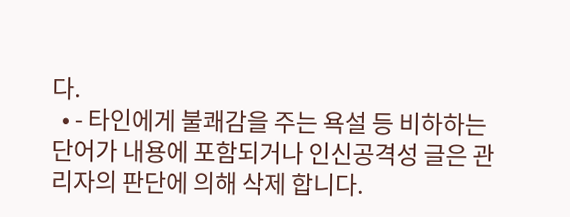다.
  • - 타인에게 불쾌감을 주는 욕설 등 비하하는 단어가 내용에 포함되거나 인신공격성 글은 관리자의 판단에 의해 삭제 합니다.